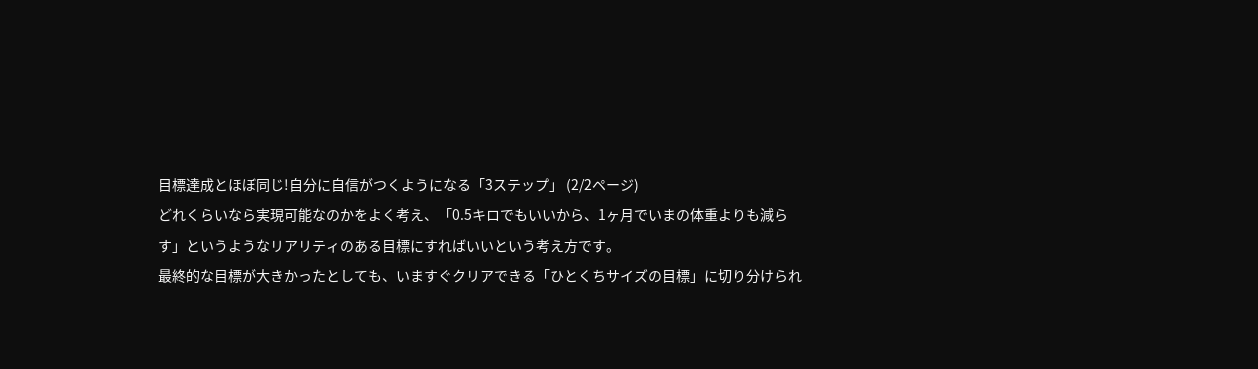目標達成とほぼ同じ!自分に自信がつくようになる「3ステップ」 (2/2ページ)
どれくらいなら実現可能なのかをよく考え、「0.5キロでもいいから、1ヶ月でいまの体重よりも減らす」というようなリアリティのある目標にすればいいという考え方です。
最終的な目標が大きかったとしても、いますぐクリアできる「ひとくちサイズの目標」に切り分けられ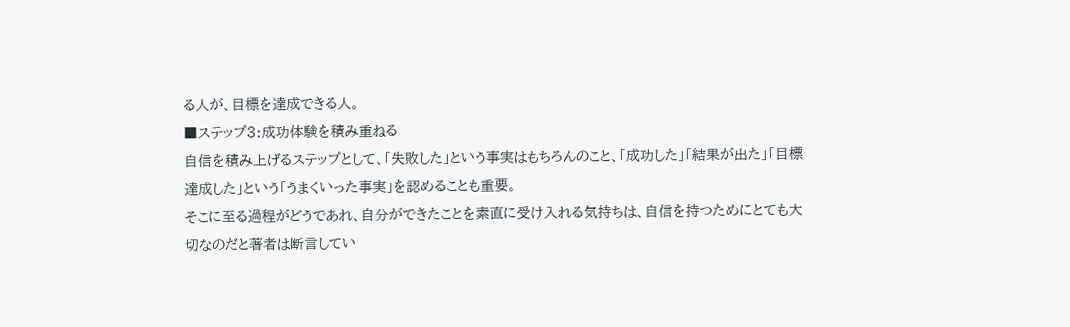る人が、目標を達成できる人。
■ステップ3:成功体験を積み重ねる
自信を積み上げるステップとして、「失敗した」という事実はもちろんのこと、「成功した」「結果が出た」「目標達成した」という「うまくいった事実」を認めることも重要。
そこに至る過程がどうであれ、自分ができたことを素直に受け入れる気持ちは、自信を持つためにとても大切なのだと著者は断言してい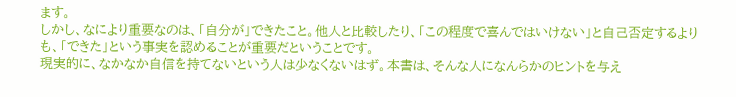ます。
しかし、なにより重要なのは、「自分が」できたこと。他人と比較したり、「この程度で喜んではいけない」と自己否定するよりも、「できた」という事実を認めることが重要だということです。
現実的に、なかなか自信を持てないという人は少なくないはず。本書は、そんな人になんらかのヒントを与え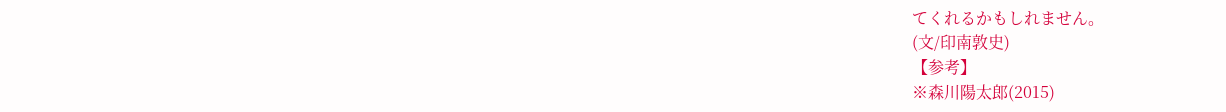てくれるかもしれません。
(文/印南敦史)
【参考】
※森川陽太郎(2015)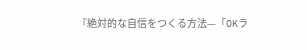『絶対的な自信をつくる方法—「OKラ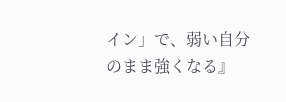イン」で、弱い自分のまま強くなる』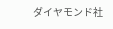ダイヤモンド社